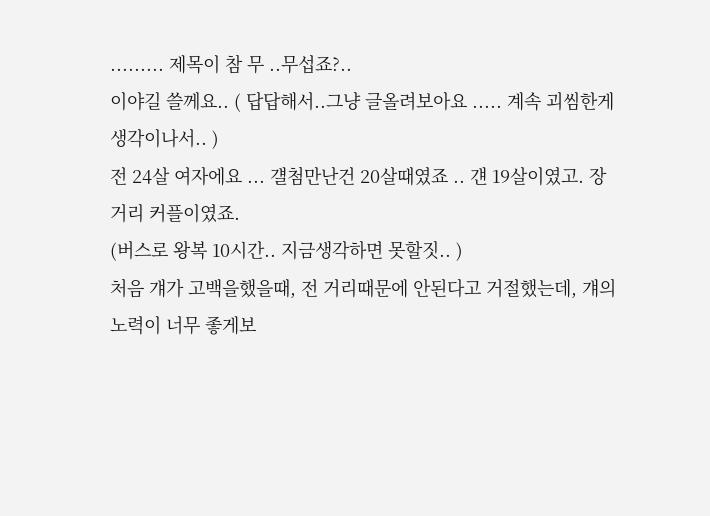......... 제목이 참 무 ..무섭죠?..
이야길 쓸께요.. ( 답답해서..그냥 글올려보아요 ..... 계속 괴씸한게 생각이나서.. )
전 24살 여자에요 ... 걜첨만난건 20살때였죠 .. 걘 19살이였고. 장거리 커플이였죠.
(버스로 왕복 10시간.. 지금생각하면 못할짓.. )
처음 걔가 고백을했을때, 전 거리때문에 안된다고 거절했는데, 걔의 노력이 너무 좋게보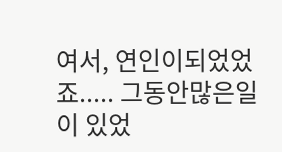여서, 연인이되었었죠..... 그동안많은일이 있었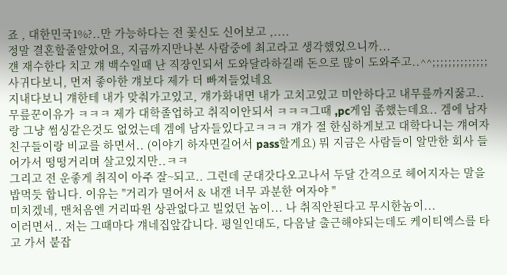죠 , 대한민국1%?..만 가능하다는 전 꽃신도 신어보고 ,....
정말 결혼할줄알았어요, 지금까지만나본 사람중에 최고라고 생각했었으니까...
걘 재수한다 치고 걔 백수일때 난 직장인되서 도와달라하길래 돈으로 많이 도와주고..^^;;;;;;;;;;;;;;
사귀다보니, 먼저 좋아한 걔보다 제가 더 빠져들었네요
지내다보니 걔한테 내가 맞춰가고있고, 걔가화내면 내가 고치고있고 미안하다고 내무릎까지꿇고.. 무릎꾼이유가 ㅋㅋㅋ 제가 대학졸업하고 취직이안되서 ㅋㅋㅋ그때 ,pc게임 좀했는데요.. 겜에 남자랑 그냥 썸싱같은것도 없었는데 겜에 남자들있다고ㅋㅋㅋ 걔가 절 한심하게보고 대학다니는 걔여자친구들이랑 비교를 하면서.. (이야기 하자면길어서 pass할게요) 뭐 지금은 사람들이 알만한 회사 들어가서 떵떵거리며 살고있지만..ㅋㅋ
그리고 전 운좋게 취직이 아주 잘~되고.. 그런데 군대갓다오고나서 두달 간격으로 헤어지자는 말을 밥먹듯 합니다. 이유는 "거리가 멀어서 & 내갠 너무 과분한 여자야 "
미치겠네, 맨처음엔 거리따윈 상관없다고 빌었던 놈이... 나 취직안된다고 무시한놈이...
이러면서.. 저는 그때마다 걔네집앞갑니다. 평일인대도, 다음날 출근해야되는데도 케이티엑스를 타고 가서 붙잡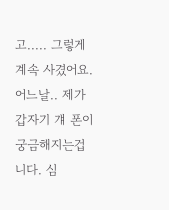고..... 그렇게 계속 사겼어요.
어느날.. 제가 갑자기 걔 폰이 궁금해지는겁니다. 심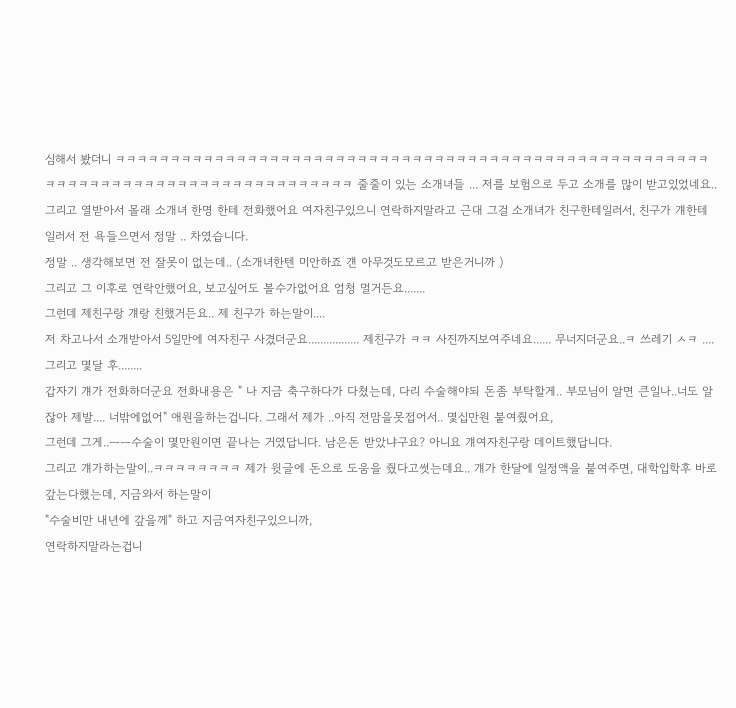심해서 봤더니 ㅋㅋㅋㅋㅋㅋㅋㅋㅋㅋㅋㅋㅋㅋㅋㅋㅋㅋㅋㅋㅋㅋㅋㅋㅋㅋㅋㅋㅋㅋㅋㅋㅋㅋㅋㅋㅋㅋㅋㅋㅋㅋㅋㅋㅋㅋㅋㅋㅋㅋㅋㅋㅋㅋㅋㅋㅋㅋㅋㅋㅋㅋㅋㅋㅋㅋㅋㅋㅋㅋㅋㅋㅋㅋㅋㅋㅋㅋㅋㅋㅋㅋ 줄줄이 있는 소개녀들 ... 저를 보험으로 두고 소개를 많이 받고있었네요.. 그리고 열받아서 몰래 소개녀 한명 한테 전화했어요 여자친구있으니 연락하지말라고 근대 그걸 소개녀가 친구한테일러서, 친구가 걔한테 일러서 전 욕들으면서 정말 .. 차였습니다.
정말 .. 생각해보면 전 잘못이 없는데.. (소개녀한텐 미안하죠 걘 아무것도모르고 받은거니까 )
그리고 그 이후로 연락안했어요, 보고싶어도 볼수가없어요 엄청 멀거든요.......
그런데 제친구랑 걔랑 친했거든요.. 제 친구가 하는말이....
저 차고나서 소개받아서 5일만에 여자친구 사겼더군요................. 제친구가 ㅋㅋ 사진까지보여주네요...... 무너지더군요..ㅋ 쓰레기 ㅅㅋ ....
그리고 몇달 후........
갑자기 걔가 전화하더군요 전화내용은 " 나 지금 축구하다가 다쳤는데, 다리 수술해야되 돈좀 부탁할게.. 부모님이 알면 큰일나..너도 알잖아 제발.... 너밖에없어" 애원을하는겁니다. 그래서 제가 ..아직 전맘을못접어서.. 몇십만원 붙여줬어요,
그런데 그게..ㅡㅡ수술이 몇만원이면 끝나는 거였답니다. 남은돈 받았냐구요? 아니요 걔여자친구랑 데이트했답니다.
그리고 걔가하는말이..ㅋㅋㅋㅋㅋㅋㅋㅋ 제가 윗글에 돈으로 도움을 줬다고썻는데요.. 걔가 한달에 일정액을 붙여주면, 대학입학후 바로갚는다했는데, 지금와서 하는말이
"수술비만 내년에 갚을께" 하고 지금여자친구있으니까,
연락하지말라는겁니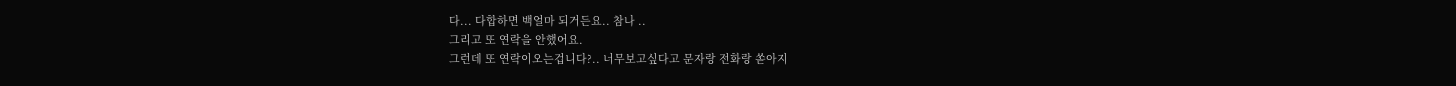다... 다합하면 백얼마 되거든요.. 참나 ..
그리고 또 연락을 안했어요.
그런데 또 연락이오는겁니다?.. 너무보고싶다고 문자랑 전화랑 쏟아지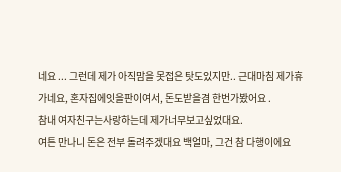네요 ... 그런데 제가 아직맘을 못접은 탓도있지만.. 근대마침 제가휴가네요, 혼자집에잇을판이여서, 돈도받을겸 한번가봤어요 .
참내 여자친구는사랑하는데 제가너무보고싶었대요.
여튼 만나니 돈은 전부 돌려주겠대요 백얼마, 그건 참 다행이에요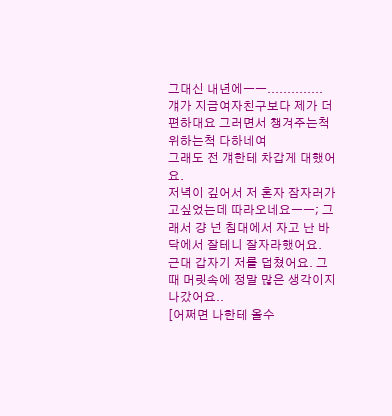그대신 내년에ㅡㅡ..............
걔가 지금여자친구보다 제가 더 편하대요 그러면서 챙겨주는척 위하는척 다하네여
그래도 전 걔한테 차갑게 대했어요.
저녁이 깊어서 저 혼자 잠자러가고싶었는데 따라오네요ㅡㅡ; 그래서 걍 넌 침대에서 자고 난 바닥에서 잘테니 잘자라했어요. 근대 갑자기 저를 덥쳤어요. 그때 머릿속에 정말 많은 생각이지나갔어요..
[어쩌면 나한테 올수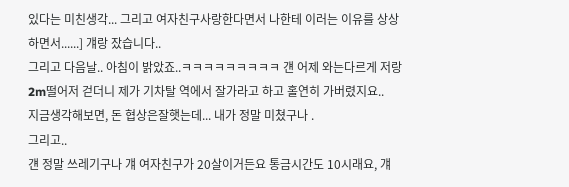있다는 미친생각... 그리고 여자친구사랑한다면서 나한테 이러는 이유를 상상하면서......] 걔랑 잤습니다..
그리고 다음날.. 아침이 밝았죠..ㅋㅋㅋㅋㅋㅋㅋㅋㅋ 걘 어제 와는다르게 저랑 2m떨어저 걷더니 제가 기차탈 역에서 잘가라고 하고 홀연히 가버렸지요..
지금생각해보면, 돈 협상은잘햇는데... 내가 정말 미쳤구나 .
그리고..
걘 정말 쓰레기구나 걔 여자친구가 20살이거든요 통금시간도 10시래요, 걔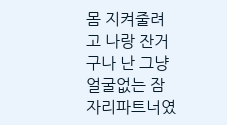몸 지켜줄려고 나랑 잔거구나 난 그냥 얼굴없는 잠자리파트너였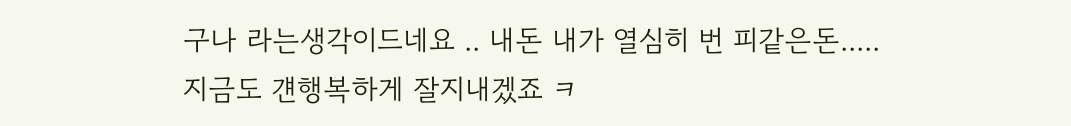구나 라는생각이드네요 .. 내돈 내가 열심히 번 피같은돈.....
지금도 걘행복하게 잘지내겠죠 ㅋ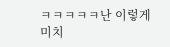ㅋㅋㅋㅋㅋ난 이렇게 미치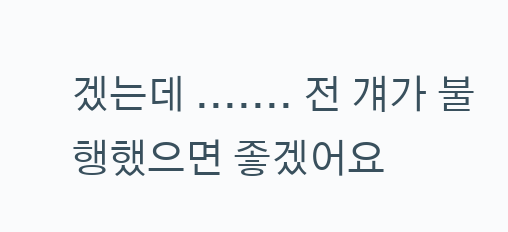겠는데 ....... 전 걔가 불행했으면 좋겠어요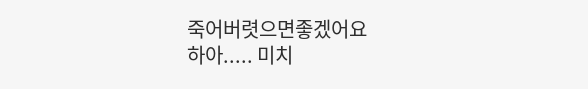죽어버렷으면좋겠어요
하아..... 미치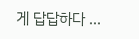게 답답하다 ...